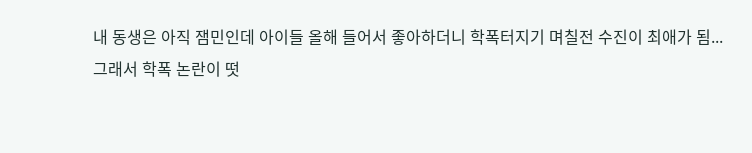내 동생은 아직 잼민인데 아이들 올해 들어서 좋아하더니 학폭터지기 며칠전 수진이 최애가 됨...
그래서 학폭 논란이 떳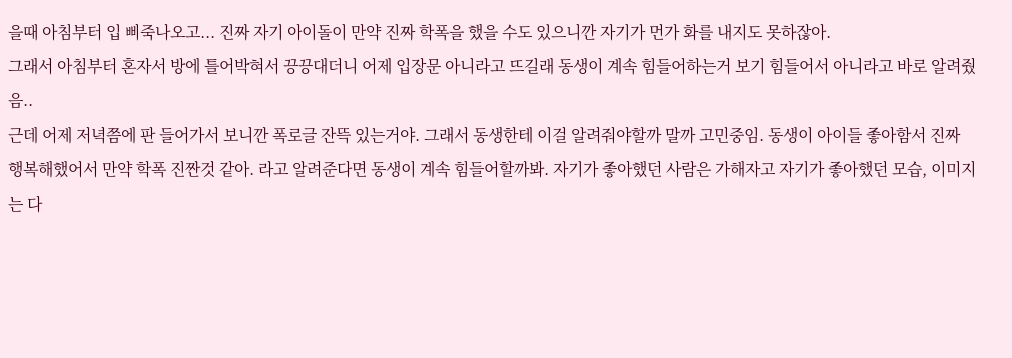을때 아침부터 입 삐죽나오고... 진짜 자기 아이돌이 만약 진짜 학폭을 했을 수도 있으니깐 자기가 먼가 화를 내지도 못하잖아.
그래서 아침부터 혼자서 방에 틀어박혀서 끙끙대더니 어제 입장문 아니라고 뜨길래 동생이 계속 힘들어하는거 보기 힘들어서 아니라고 바로 알려줬음..
근데 어제 저녁쯤에 판 들어가서 보니깐 폭로글 잔뜩 있는거야. 그래서 동생한테 이걸 알려줘야할까 말까 고민중임. 동생이 아이들 좋아함서 진짜 행복해했어서 만약 학폭 진짠것 같아. 라고 알려준다면 동생이 계속 힘들어할까봐. 자기가 좋아했던 사람은 가해자고 자기가 좋아했던 모습, 이미지는 다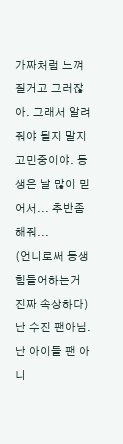가짜처럼 느껴질거고 그러잖아. 그래서 알려줘야 될지 말지 고민중이야. 동생은 날 많이 믿어서... 추반좀 해줘...
(언니로써 동생 힘들어하는거 진짜 속상하다)
난 수진 팬아님.
난 아이들 팬 아니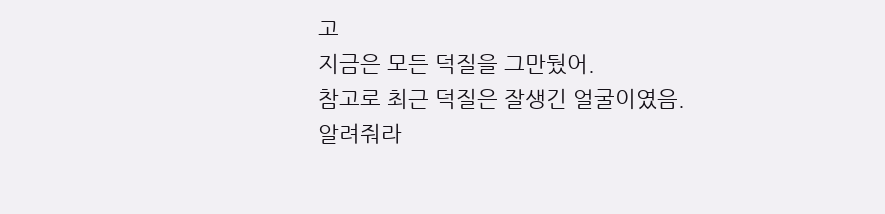고
지금은 모든 덕질을 그만뒀어.
참고로 최근 덕질은 잘생긴 얼굴이였음.
알려줘라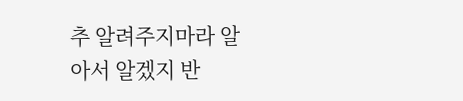추 알려주지마라 알아서 알겠지 반